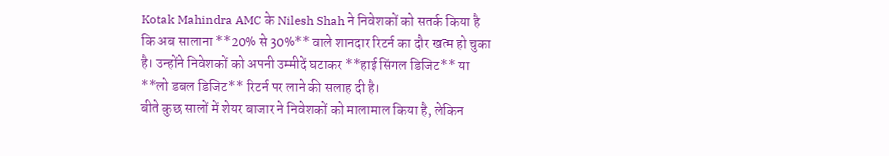Kotak Mahindra AMC के Nilesh Shah ने निवेशकों को सतर्क किया है कि अब सालाना **20% से 30%** वाले शानदार रिटर्न का दौर खत्म हो चुका है। उन्होंने निवेशकों को अपनी उम्मीदें घटाकर **हाई सिंगल डिजिट** या **लो डबल डिजिट** रिटर्न पर लाने की सलाह दी है।
बीते कुछ सालों में शेयर बाजार ने निवेशकों को मालामाल किया है, लेकिन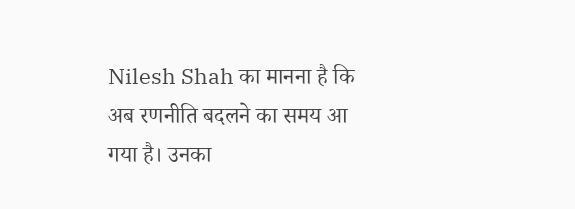Nilesh Shah का मानना है कि अब रणनीति बदलने का समय आ गया है। उनका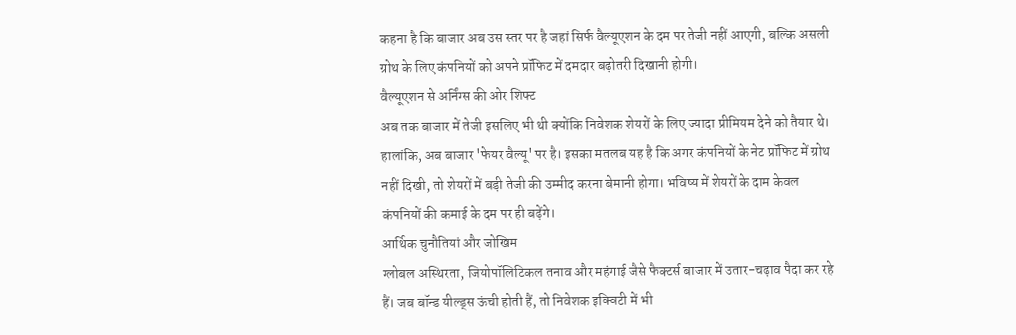कहना है कि बाजार अब उस स्तर पर है जहां सिर्फ वैल्यूएशन के दम पर तेजी नहीं आएगी, बल्कि असली ग्रोथ के लिए कंपनियों को अपने प्रॉफिट में दमदार बढ़ोतरी दिखानी होगी।
वैल्यूएशन से अर्निंग्स की ओर शिफ्ट
अब तक बाजार में तेजी इसलिए भी थी क्योंकि निवेशक शेयरों के लिए ज्यादा प्रीमियम देने को तैयार थे। हालांकि, अब बाजार 'फेयर वैल्यू' पर है। इसका मतलब यह है कि अगर कंपनियों के नेट प्रॉफिट में ग्रोथ नहीं दिखी, तो शेयरों में बड़ी तेजी की उम्मीद करना बेमानी होगा। भविष्य में शेयरों के दाम केवल कंपनियों की कमाई के दम पर ही बढ़ेंगे।
आर्थिक चुनौतियां और जोखिम
ग्लोबल अस्थिरता, जियोपॉलिटिकल तनाव और महंगाई जैसे फैक्टर्स बाजार में उतार-चढ़ाव पैदा कर रहे हैं। जब बॉन्ड यील्ड्स ऊंची होती हैं, तो निवेशक इक्विटी में भी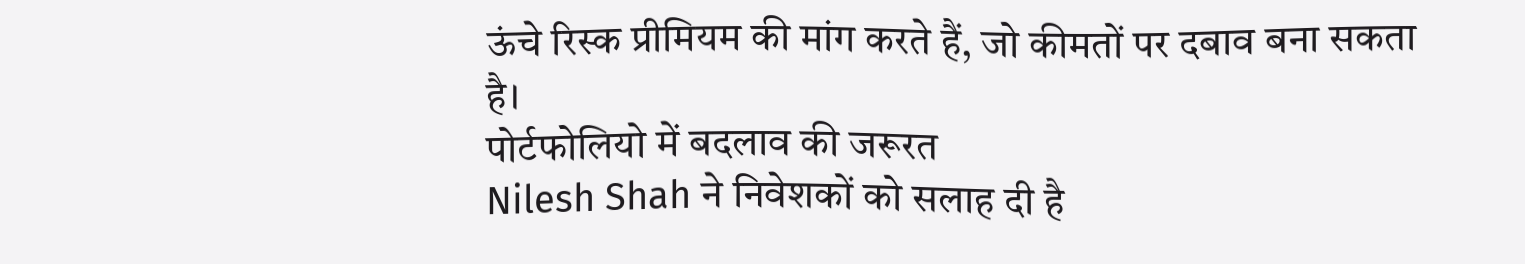ऊंचे रिस्क प्रीमियम की मांग करते हैं, जो कीमतों पर दबाव बना सकता है।
पोर्टफोलियो में बदलाव की जरूरत
Nilesh Shah ने निवेशकों को सलाह दी है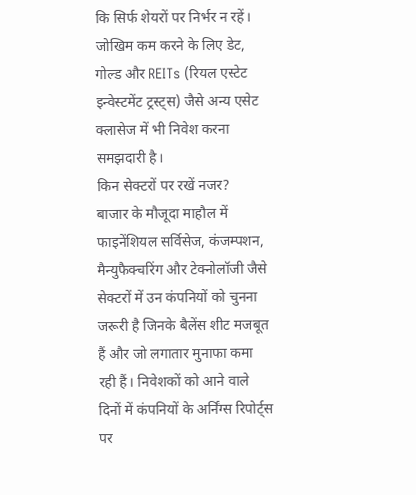कि सिर्फ शेयरों पर निर्भर न रहें। जोखिम कम करने के लिए डेट, गोल्ड और REITs (रियल एस्टेट इन्वेस्टमेंट ट्रस्ट्स) जैसे अन्य एसेट क्लासेज में भी निवेश करना समझदारी है।
किन सेक्टरों पर रखें नजर?
बाजार के मौजूदा माहौल में फाइनेंशियल सर्विसेज, कंजम्पशन, मैन्युफैक्चरिंग और टेक्नोलॉजी जैसे सेक्टरों में उन कंपनियों को चुनना जरूरी है जिनके बैलेंस शीट मजबूत हैं और जो लगातार मुनाफा कमा रही हैं। निवेशकों को आने वाले दिनों में कंपनियों के अर्निंग्स रिपोर्ट्स पर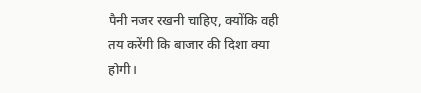पैनी नजर रखनी चाहिए, क्योंकि वही तय करेंगी कि बाजार की दिशा क्या होगी।